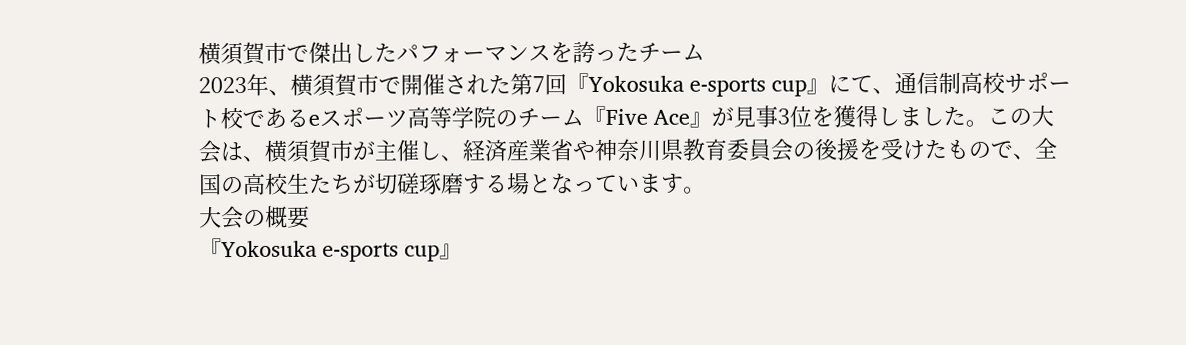横須賀市で傑出したパフォーマンスを誇ったチーム
2023年、横須賀市で開催された第7回『Yokosuka e-sports cup』にて、通信制高校サポート校であるeスポーツ高等学院のチーム『Five Ace』が見事3位を獲得しました。この大会は、横須賀市が主催し、経済産業省や神奈川県教育委員会の後援を受けたもので、全国の高校生たちが切磋琢磨する場となっています。
大会の概要
『Yokosuka e-sports cup』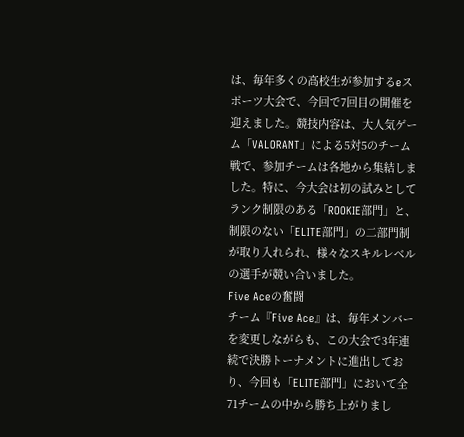は、毎年多くの高校生が参加するeスポーツ大会で、今回で7回目の開催を迎えました。競技内容は、大人気ゲーム「VALORANT」による5対5のチーム戦で、参加チームは各地から集結しました。特に、今大会は初の試みとしてランク制限のある「ROOKIE部門」と、制限のない「ELITE部門」の二部門制が取り入れられ、様々なスキルレベルの選手が競い合いました。
Five Aceの奮闘
チーム『Five Ace』は、毎年メンバーを変更しながらも、この大会で3年連続で決勝トーナメントに進出しており、今回も「ELITE部門」において全71チームの中から勝ち上がりまし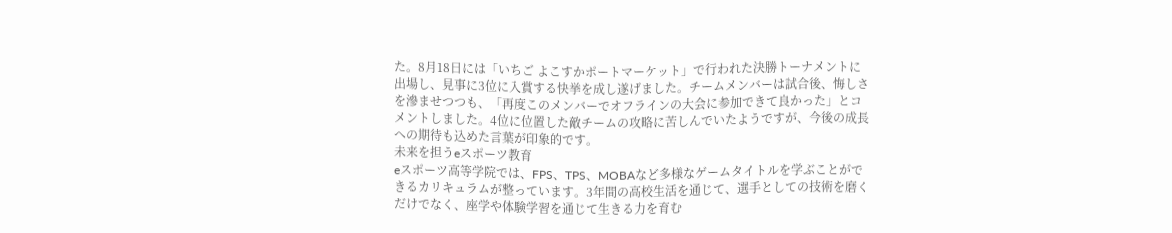た。8月18日には「いちご よこすかポートマーケット」で行われた決勝トーナメントに出場し、見事に3位に入賞する快挙を成し遂げました。チームメンバーは試合後、悔しさを滲ませつつも、「再度このメンバーでオフラインの大会に参加できて良かった」とコメントしました。4位に位置した敵チームの攻略に苦しんでいたようですが、今後の成長への期待も込めた言葉が印象的です。
未来を担うeスポーツ教育
eスポーツ高等学院では、FPS、TPS、MOBAなど多様なゲームタイトルを学ぶことができるカリキュラムが整っています。3年間の高校生活を通じて、選手としての技術を磨くだけでなく、座学や体験学習を通じて生きる力を育む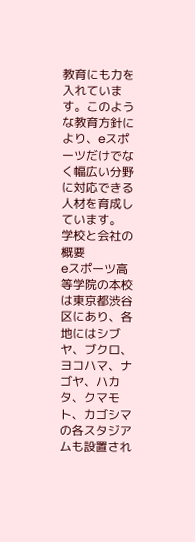教育にも力を入れています。このような教育方針により、eスポーツだけでなく幅広い分野に対応できる人材を育成しています。
学校と会社の概要
eスポーツ高等学院の本校は東京都渋谷区にあり、各地にはシブヤ、ブクロ、ヨコハマ、ナゴヤ、ハカタ、クマモト、カゴシマの各スタジアムも設置され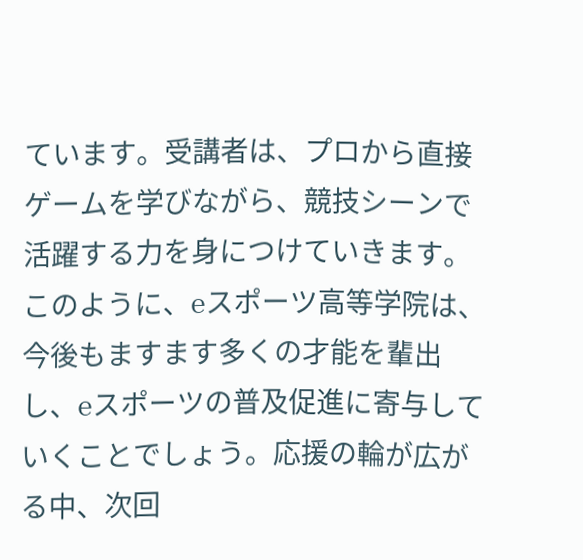ています。受講者は、プロから直接ゲームを学びながら、競技シーンで活躍する力を身につけていきます。
このように、eスポーツ高等学院は、今後もますます多くの才能を輩出し、eスポーツの普及促進に寄与していくことでしょう。応援の輪が広がる中、次回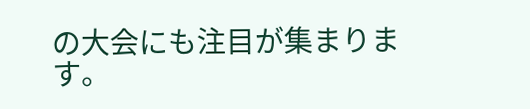の大会にも注目が集まります。